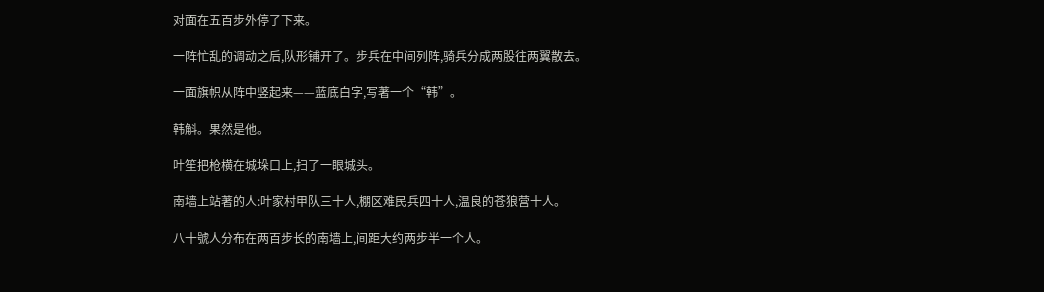对面在五百步外停了下来。

一阵忙乱的调动之后,队形铺开了。步兵在中间列阵,骑兵分成两股往两翼散去。

一面旗帜从阵中竖起来——蓝底白字,写著一个“韩”。

韩斛。果然是他。

叶笙把枪横在城垛口上,扫了一眼城头。

南墙上站著的人:叶家村甲队三十人,棚区难民兵四十人,温良的苍狼营十人。

八十號人分布在两百步长的南墙上,间距大约两步半一个人。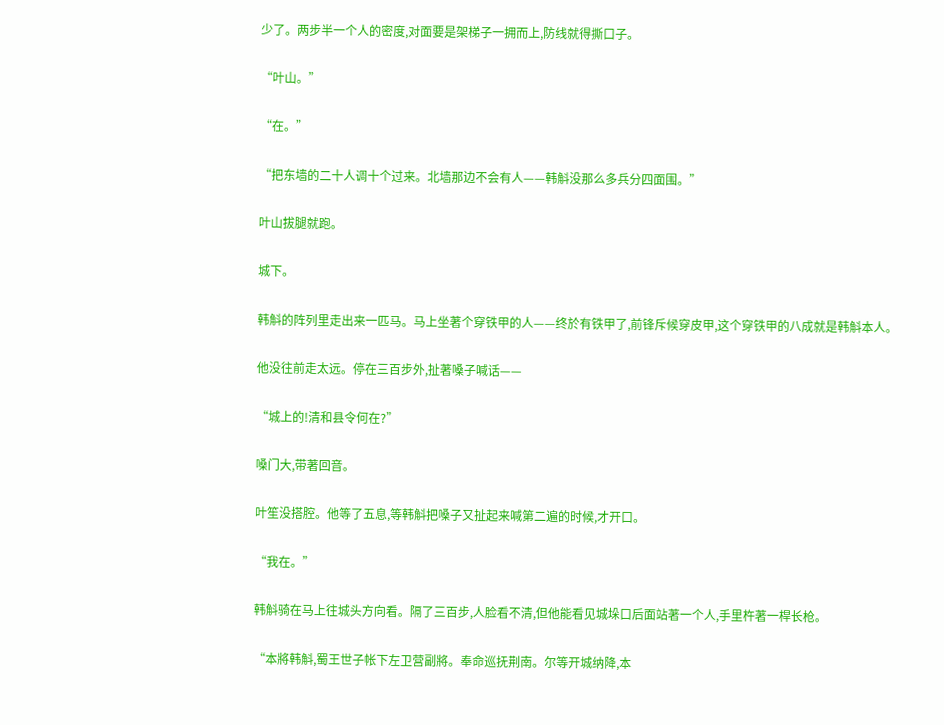少了。两步半一个人的密度,对面要是架梯子一拥而上,防线就得撕口子。

“叶山。”

“在。”

“把东墙的二十人调十个过来。北墙那边不会有人——韩斛没那么多兵分四面围。”

叶山拔腿就跑。

城下。

韩斛的阵列里走出来一匹马。马上坐著个穿铁甲的人——终於有铁甲了,前锋斥候穿皮甲,这个穿铁甲的八成就是韩斛本人。

他没往前走太远。停在三百步外,扯著嗓子喊话——

“城上的!清和县令何在?”

嗓门大,带著回音。

叶笙没搭腔。他等了五息,等韩斛把嗓子又扯起来喊第二遍的时候,才开口。

“我在。”

韩斛骑在马上往城头方向看。隔了三百步,人脸看不清,但他能看见城垛口后面站著一个人,手里杵著一桿长枪。

“本將韩斛,蜀王世子帐下左卫营副將。奉命巡抚荆南。尔等开城纳降,本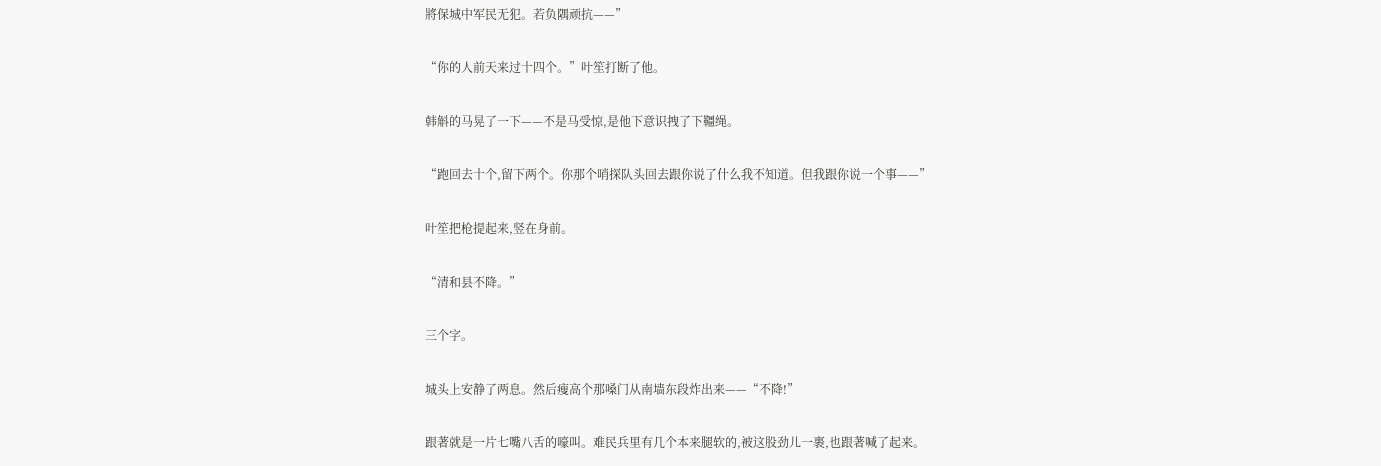將保城中军民无犯。若负隅顽抗——”

“你的人前天来过十四个。”叶笙打断了他。

韩斛的马晃了一下——不是马受惊,是他下意识拽了下韁绳。

“跑回去十个,留下两个。你那个哨探队头回去跟你说了什么我不知道。但我跟你说一个事——”

叶笙把枪提起来,竖在身前。

“清和县不降。”

三个字。

城头上安静了两息。然后瘦高个那嗓门从南墙东段炸出来——“不降!”

跟著就是一片七嘴八舌的嚎叫。难民兵里有几个本来腿软的,被这股劲儿一裹,也跟著喊了起来。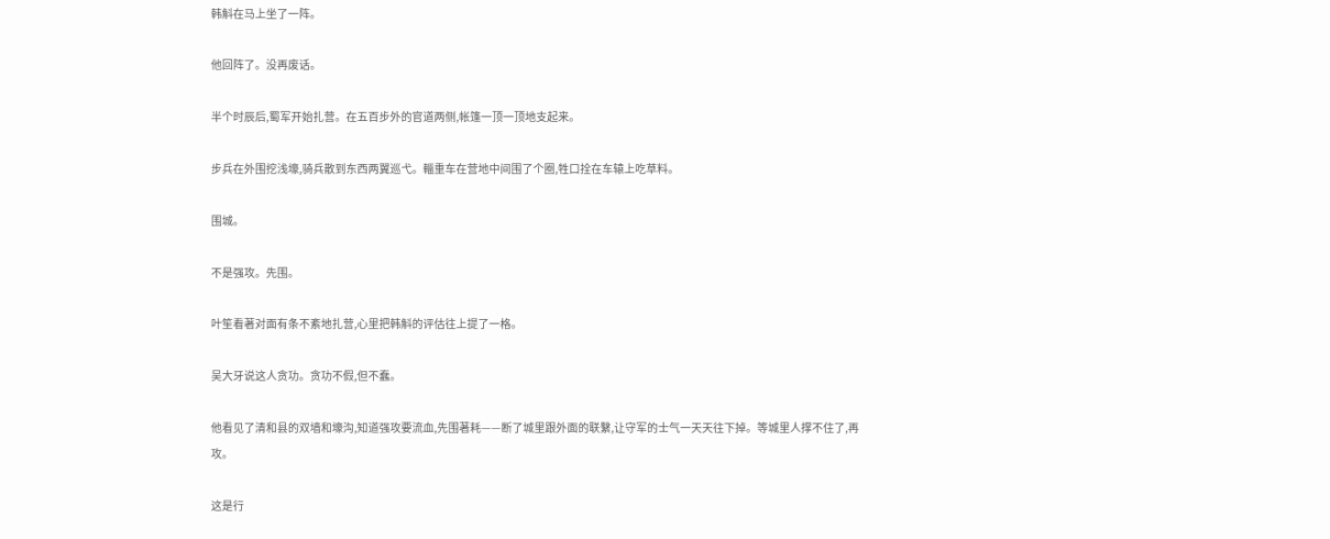韩斛在马上坐了一阵。

他回阵了。没再废话。

半个时辰后,蜀军开始扎营。在五百步外的官道两侧,帐篷一顶一顶地支起来。

步兵在外围挖浅壕,骑兵散到东西两翼巡弋。輜重车在营地中间围了个圈,牲口拴在车辕上吃草料。

围城。

不是强攻。先围。

叶笙看著对面有条不紊地扎营,心里把韩斛的评估往上提了一格。

吴大牙说这人贪功。贪功不假,但不蠢。

他看见了清和县的双墙和壕沟,知道强攻要流血,先围著耗——断了城里跟外面的联繫,让守军的士气一天天往下掉。等城里人撑不住了,再攻。

这是行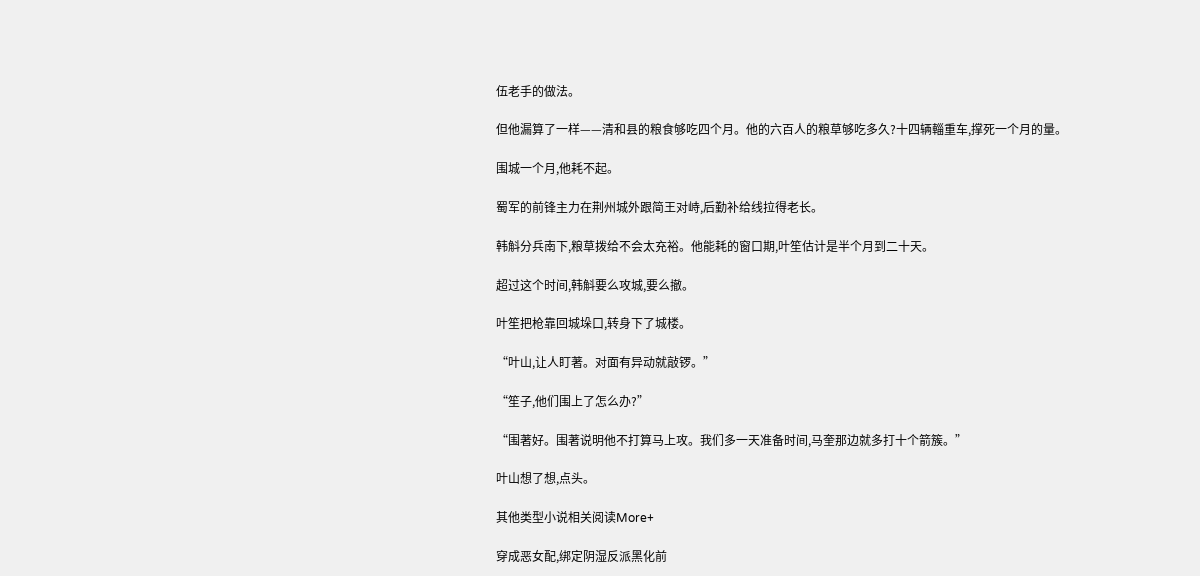伍老手的做法。

但他漏算了一样——清和县的粮食够吃四个月。他的六百人的粮草够吃多久?十四辆輜重车,撑死一个月的量。

围城一个月,他耗不起。

蜀军的前锋主力在荆州城外跟简王对峙,后勤补给线拉得老长。

韩斛分兵南下,粮草拨给不会太充裕。他能耗的窗口期,叶笙估计是半个月到二十天。

超过这个时间,韩斛要么攻城,要么撤。

叶笙把枪靠回城垛口,转身下了城楼。

“叶山,让人盯著。对面有异动就敲锣。”

“笙子,他们围上了怎么办?”

“围著好。围著说明他不打算马上攻。我们多一天准备时间,马奎那边就多打十个箭簇。”

叶山想了想,点头。

其他类型小说相关阅读More+

穿成恶女配,绑定阴湿反派黑化前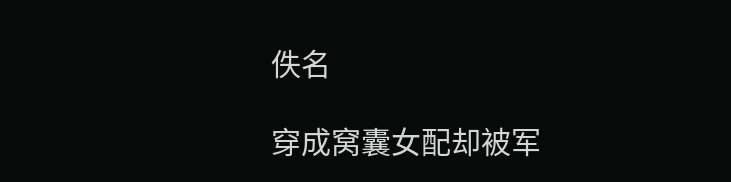佚名

穿成窝囊女配却被军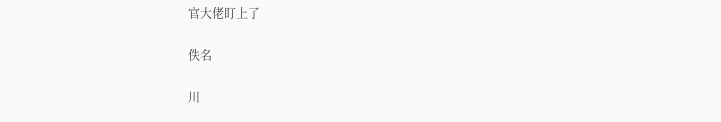官大佬盯上了

佚名

川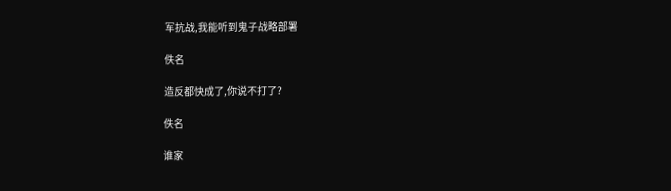军抗战,我能听到鬼子战略部署

佚名

造反都快成了,你说不打了?

佚名

谁家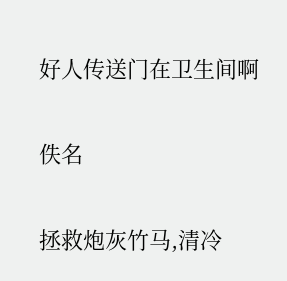好人传送门在卫生间啊

佚名

拯救炮灰竹马,清冷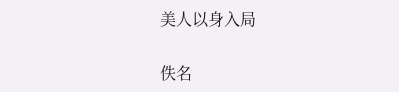美人以身入局

佚名